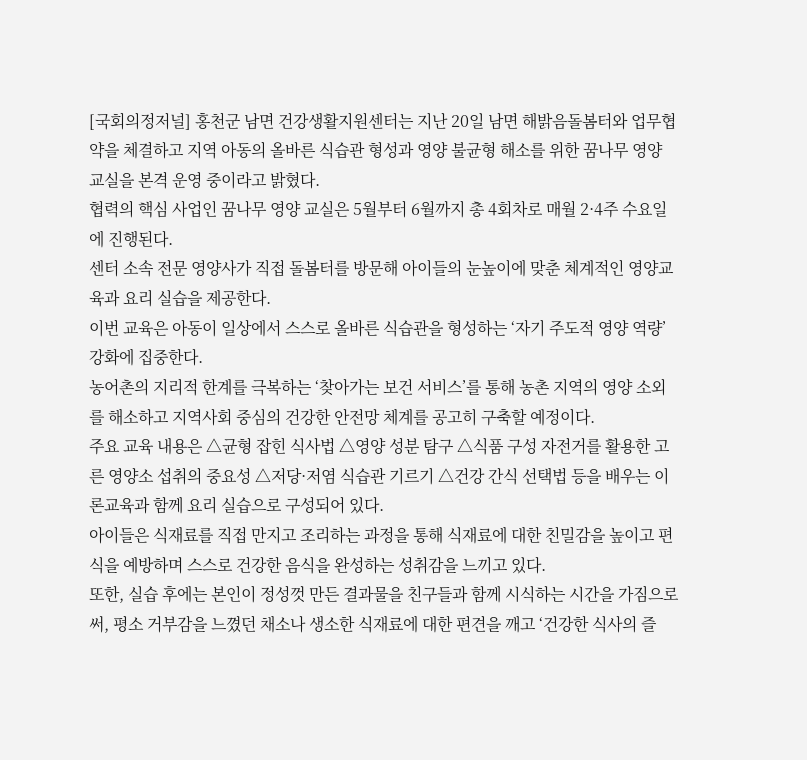[국회의정저널] 홍천군 남면 건강생활지원센터는 지난 20일 남면 해밝음돌봄터와 업무협약을 체결하고 지역 아동의 올바른 식습관 형성과 영양 불균형 해소를 위한 꿈나무 영양 교실을 본격 운영 중이라고 밝혔다.
협력의 핵심 사업인 꿈나무 영양 교실은 5월부터 6월까지 총 4회차로 매월 2·4주 수요일에 진행된다.
센터 소속 전문 영양사가 직접 돌봄터를 방문해 아이들의 눈높이에 맞춘 체계적인 영양교육과 요리 실습을 제공한다.
이번 교육은 아동이 일상에서 스스로 올바른 식습관을 형성하는 ‘자기 주도적 영양 역량’강화에 집중한다.
농어촌의 지리적 한계를 극복하는 ‘찾아가는 보건 서비스’를 통해 농촌 지역의 영양 소외를 해소하고 지역사회 중심의 건강한 안전망 체계를 공고히 구축할 예정이다.
주요 교육 내용은 △균형 잡힌 식사법 △영양 성분 탐구 △식품 구성 자전거를 활용한 고른 영양소 섭취의 중요성 △저당·저염 식습관 기르기 △건강 간식 선택법 등을 배우는 이론교육과 함께 요리 실습으로 구성되어 있다.
아이들은 식재료를 직접 만지고 조리하는 과정을 통해 식재료에 대한 친밀감을 높이고 편식을 예방하며 스스로 건강한 음식을 완성하는 성취감을 느끼고 있다.
또한, 실습 후에는 본인이 정성껏 만든 결과물을 친구들과 함께 시식하는 시간을 가짐으로써, 평소 거부감을 느꼈던 채소나 생소한 식재료에 대한 편견을 깨고 ‘건강한 식사의 즐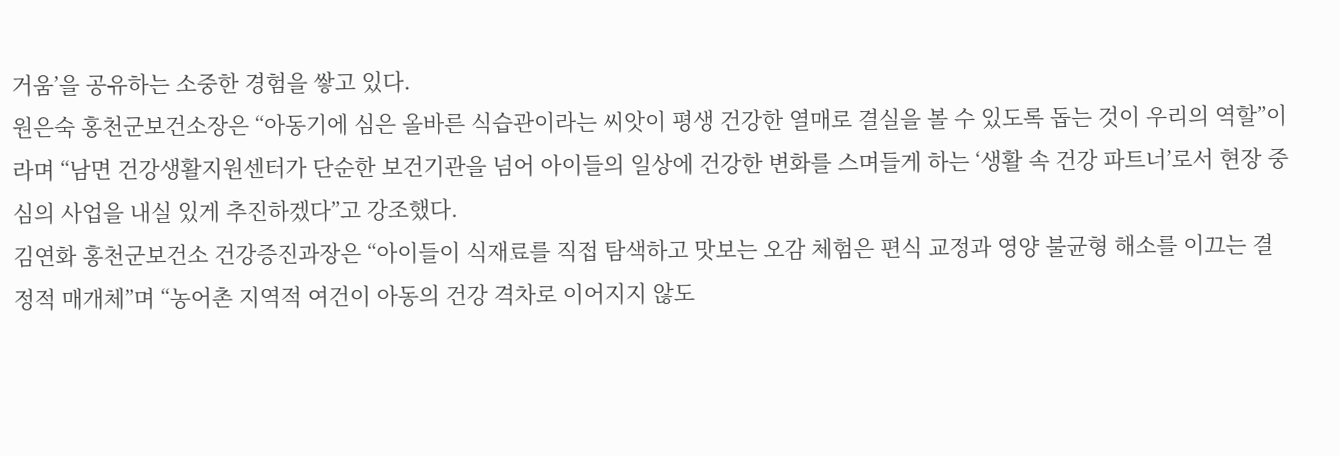거움’을 공유하는 소중한 경험을 쌓고 있다.
원은숙 홍천군보건소장은 “아동기에 심은 올바른 식습관이라는 씨앗이 평생 건강한 열매로 결실을 볼 수 있도록 돕는 것이 우리의 역할”이라며 “남면 건강생활지원센터가 단순한 보건기관을 넘어 아이들의 일상에 건강한 변화를 스며들게 하는 ‘생활 속 건강 파트너’로서 현장 중심의 사업을 내실 있게 추진하겠다”고 강조했다.
김연화 홍천군보건소 건강증진과장은 “아이들이 식재료를 직접 탐색하고 맛보는 오감 체험은 편식 교정과 영양 불균형 해소를 이끄는 결정적 매개체”며 “농어촌 지역적 여건이 아동의 건강 격차로 이어지지 않도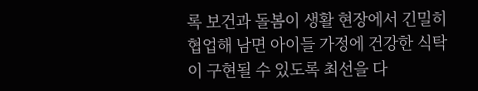록 보건과 돌봄이 생활 현장에서 긴밀히 협업해 남면 아이들 가정에 건강한 식탁이 구현될 수 있도록 최선을 다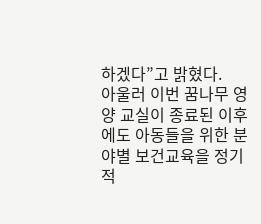하겠다”고 밝혔다.
아울러 이번 꿈나무 영양 교실이 종료된 이후에도 아동들을 위한 분야별 보건교육을 정기적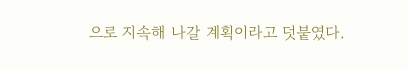으로 지속해 나갈 계획이라고 덧붙였다.